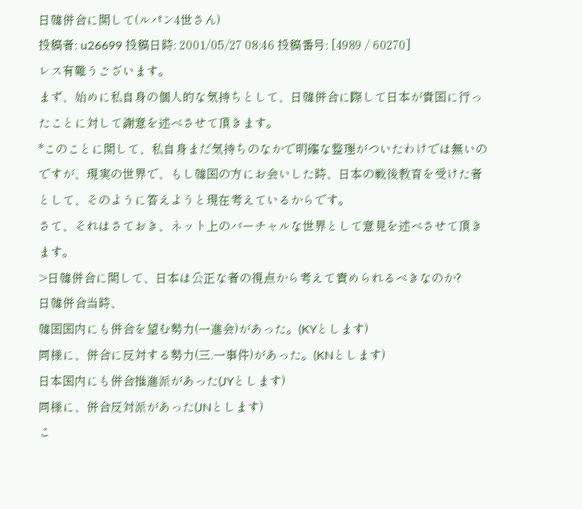日韓併合に関して(ルパン4世さん)
投稿者: u26699 投稿日時: 2001/05/27 08:46 投稿番号: [4989 / 60270]
レス有難うございます。
まず、始めに私自身の個人的な気持ちとして、日韓併合に際して日本が貴国に行ったことに対して謝意を述べさせて頂きます。
*このことに関して、私自身まだ気持ちのなかで明確な整理がついたわけでは無いのですが、現実の世界で、もし韓国の方にお会いした時、日本の戦後教育を受けた者として、そのように答えようと現在考えているからです。
さて、それはさておき、ネット上のバーチャルな世界として意見を述べさせて頂きます。
>日韓併合に関して、日本は公正な者の視点から考えて責められるべきなのか?
日韓併合当時、
韓国国内にも併合を望む勢力(一進会)があった。(KYとします)
同様に、併合に反対する勢力(三.一事件)があった。(KNとします)
日本国内にも併合推進派があった(JYとします)
同様に、併合反対派があった(JNとします)
こ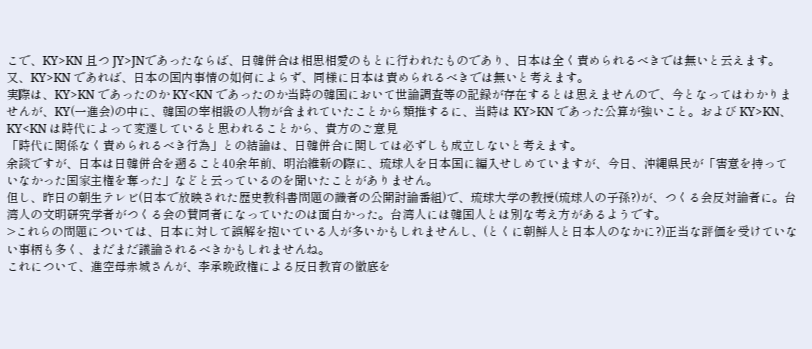こで、KY>KN 且つ JY>JNであったならば、日韓併合は相思相愛のもとに行われたものであり、日本は全く責められるべきでは無いと云えます。
又、KY>KN であれば、日本の国内事情の如何によらず、同様に日本は責められるべきでは無いと考えます。
実際は、KY>KN であったのか KY<KN であったのか当時の韓国において世論調査等の記録が存在するとは思えませんので、今となってはわかりませんが、KY(一進会)の中に、韓国の宰相級の人物が含まれていたことから類推するに、当時は KY>KN であった公算が強いこと。および KY>KN、KY<KN は時代によって変遷していると思われることから、貴方のご意見
「時代に関係なく責められるべき行為」との結論は、日韓併合に関しては必ずしも成立しないと考えます。
余談ですが、日本は日韓併合を遡ること40余年前、明治維新の際に、琉球人を日本国に編入せしめていますが、今日、沖縄県民が「害意を持っていなかった国家主権を奪った」などと云っているのを聞いたことがありません。
但し、昨日の朝生テレビ(日本で放映された歴史教科書問題の識者の公開討論番組)で、琉球大学の教授(琉球人の子孫?)が、つくる会反対論者に。台湾人の文明研究学者がつくる会の賛同者になっていたのは面白かった。台湾人には韓国人とは別な考え方があるようです。
>これらの問題については、日本に対して誤解を抱いている人が多いかもしれませんし、(とくに朝鮮人と日本人のなかに?)正当な評価を受けていない事柄も多く、まだまだ議論されるべきかもしれませんね。
これについて、進空母赤城さんが、李承晩政権による反日教育の徹底を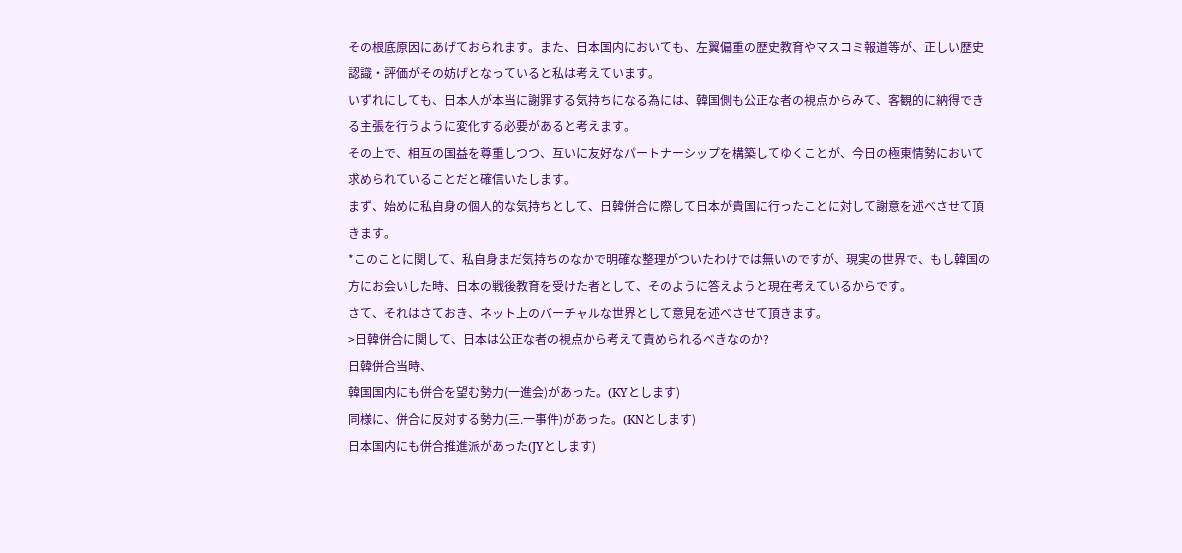その根底原因にあげておられます。また、日本国内においても、左翼偏重の歴史教育やマスコミ報道等が、正しい歴史認識・評価がその妨げとなっていると私は考えています。
いずれにしても、日本人が本当に謝罪する気持ちになる為には、韓国側も公正な者の視点からみて、客観的に納得できる主張を行うように変化する必要があると考えます。
その上で、相互の国益を尊重しつつ、互いに友好なパートナーシップを構築してゆくことが、今日の極東情勢において求められていることだと確信いたします。
まず、始めに私自身の個人的な気持ちとして、日韓併合に際して日本が貴国に行ったことに対して謝意を述べさせて頂きます。
*このことに関して、私自身まだ気持ちのなかで明確な整理がついたわけでは無いのですが、現実の世界で、もし韓国の方にお会いした時、日本の戦後教育を受けた者として、そのように答えようと現在考えているからです。
さて、それはさておき、ネット上のバーチャルな世界として意見を述べさせて頂きます。
>日韓併合に関して、日本は公正な者の視点から考えて責められるべきなのか?
日韓併合当時、
韓国国内にも併合を望む勢力(一進会)があった。(KYとします)
同様に、併合に反対する勢力(三.一事件)があった。(KNとします)
日本国内にも併合推進派があった(JYとします)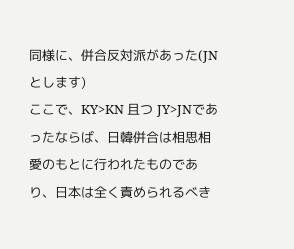同様に、併合反対派があった(JNとします)
ここで、KY>KN 且つ JY>JNであったならば、日韓併合は相思相愛のもとに行われたものであり、日本は全く責められるべき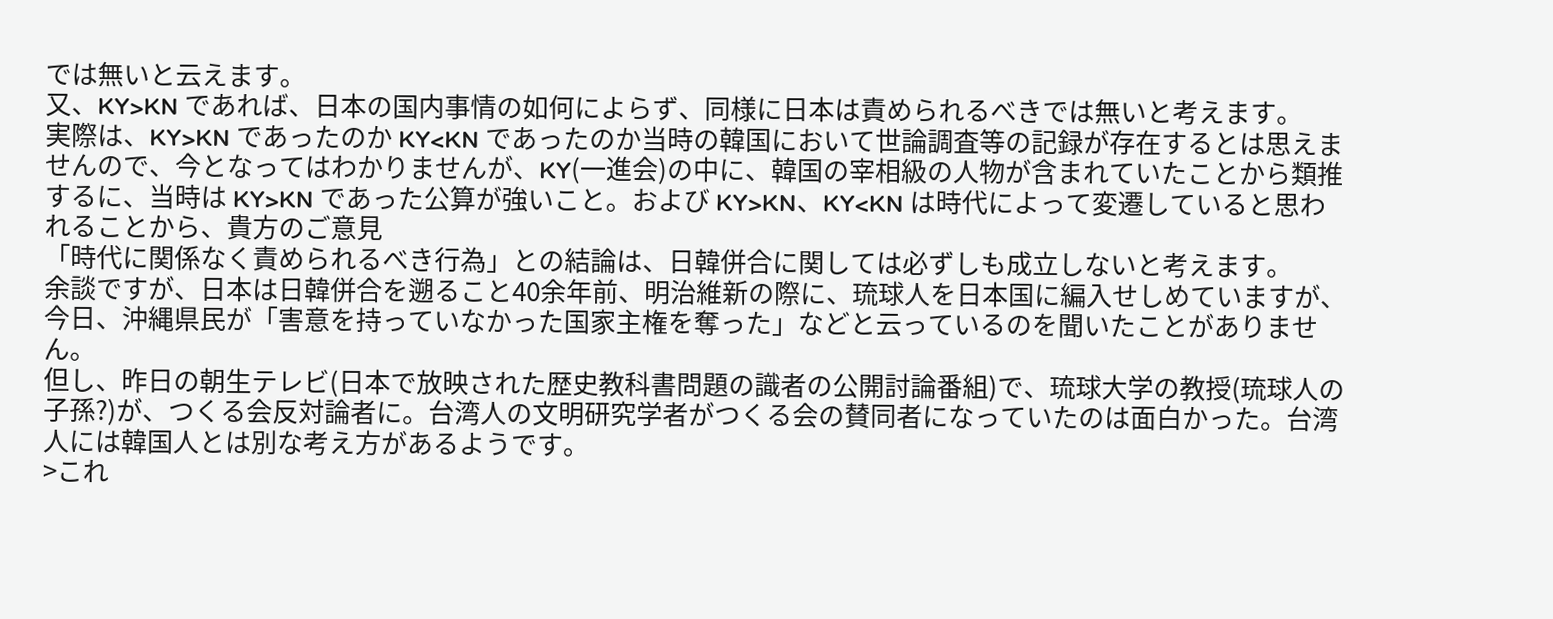では無いと云えます。
又、KY>KN であれば、日本の国内事情の如何によらず、同様に日本は責められるべきでは無いと考えます。
実際は、KY>KN であったのか KY<KN であったのか当時の韓国において世論調査等の記録が存在するとは思えませんので、今となってはわかりませんが、KY(一進会)の中に、韓国の宰相級の人物が含まれていたことから類推するに、当時は KY>KN であった公算が強いこと。および KY>KN、KY<KN は時代によって変遷していると思われることから、貴方のご意見
「時代に関係なく責められるべき行為」との結論は、日韓併合に関しては必ずしも成立しないと考えます。
余談ですが、日本は日韓併合を遡ること40余年前、明治維新の際に、琉球人を日本国に編入せしめていますが、今日、沖縄県民が「害意を持っていなかった国家主権を奪った」などと云っているのを聞いたことがありません。
但し、昨日の朝生テレビ(日本で放映された歴史教科書問題の識者の公開討論番組)で、琉球大学の教授(琉球人の子孫?)が、つくる会反対論者に。台湾人の文明研究学者がつくる会の賛同者になっていたのは面白かった。台湾人には韓国人とは別な考え方があるようです。
>これ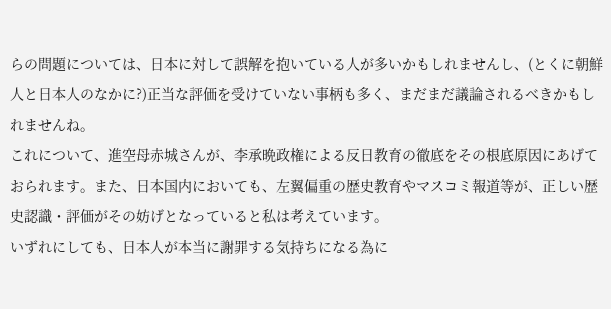らの問題については、日本に対して誤解を抱いている人が多いかもしれませんし、(とくに朝鮮人と日本人のなかに?)正当な評価を受けていない事柄も多く、まだまだ議論されるべきかもしれませんね。
これについて、進空母赤城さんが、李承晩政権による反日教育の徹底をその根底原因にあげておられます。また、日本国内においても、左翼偏重の歴史教育やマスコミ報道等が、正しい歴史認識・評価がその妨げとなっていると私は考えています。
いずれにしても、日本人が本当に謝罪する気持ちになる為に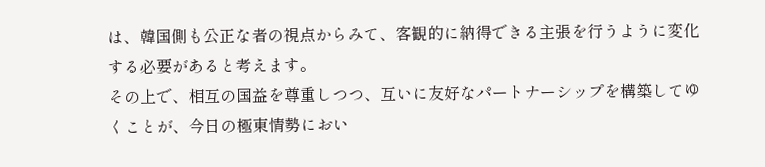は、韓国側も公正な者の視点からみて、客観的に納得できる主張を行うように変化する必要があると考えます。
その上で、相互の国益を尊重しつつ、互いに友好なパートナーシップを構築してゆくことが、今日の極東情勢におい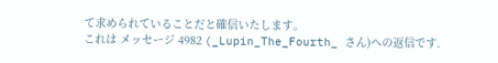て求められていることだと確信いたします。
これは メッセージ 4982 (_Lupin_The_Fourth_ さん)への返信です.